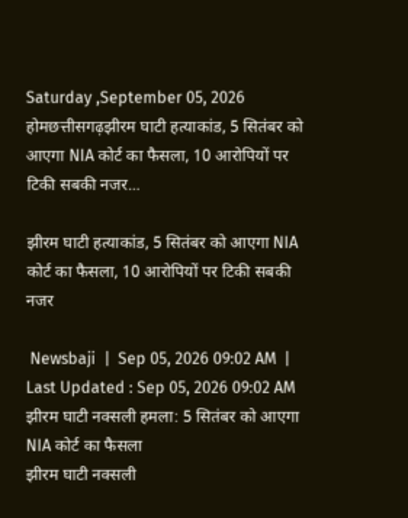Saturday ,September 05, 2026
होमछत्तीसगढ़झीरम घाटी हत्याकांड, 5 सितंबर को आएगा NIA कोर्ट का फैसला, 10 आरोपियों पर टिकी सबकी नजर...

झीरम घाटी हत्याकांड, 5 सितंबर को आएगा NIA कोर्ट का फैसला, 10 आरोपियों पर टिकी सबकी नजर

 Newsbaji  |  Sep 05, 2026 09:02 AM  |
Last Updated : Sep 05, 2026 09:02 AM
झीरम घाटी नक्सली हमला: 5 सितंबर को आएगा NIA कोर्ट का फैसला
झीरम घाटी नक्सली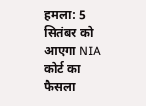हमला: 5 सितंबर को आएगा NIA कोर्ट का फैसला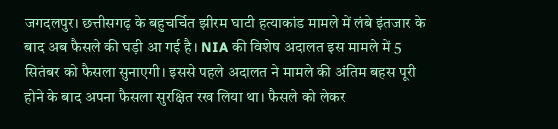जगदलपुर। छत्तीसगढ़ के बहुचर्चित झीरम घाटी हत्याकांड मामले में लंबे इंतजार के बाद अब फैसले की घड़ी आ गई है। NIA की विशेष अदालत इस मामले में 5 सितंबर को फैसला सुनाएगी। इससे पहले अदालत ने मामले की अंतिम बहस पूरी होने के बाद अपना फैसला सुरक्षित रख लिया था। फैसले को लेकर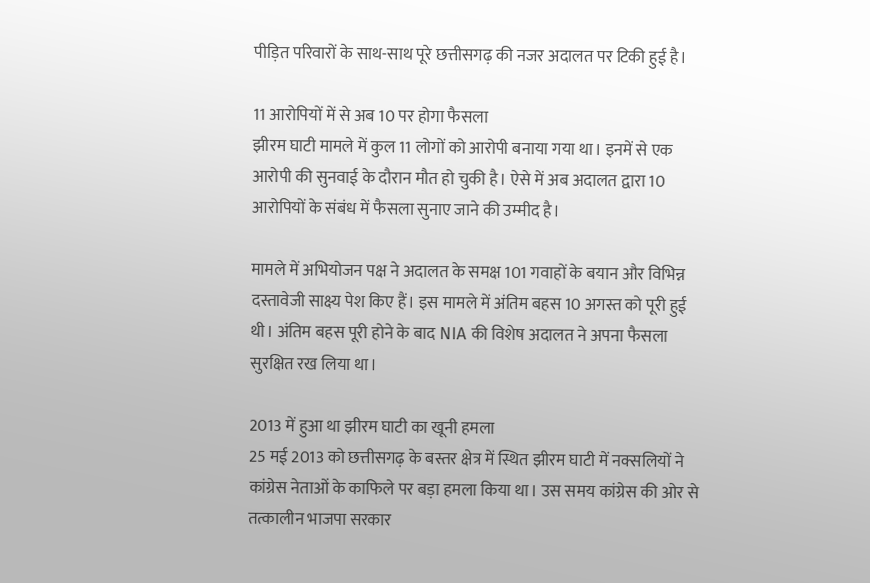पीड़ित परिवारों के साथ-साथ पूरे छत्तीसगढ़ की नजर अदालत पर टिकी हुई है।

11 आरोपियों में से अब 10 पर होगा फैसला
झीरम घाटी मामले में कुल 11 लोगों को आरोपी बनाया गया था। इनमें से एक आरोपी की सुनवाई के दौरान मौत हो चुकी है। ऐसे में अब अदालत द्वारा 10 आरोपियों के संबंध में फैसला सुनाए जाने की उम्मीद है।

मामले में अभियोजन पक्ष ने अदालत के समक्ष 101 गवाहों के बयान और विभिन्न दस्तावेजी साक्ष्य पेश किए हैं। इस मामले में अंतिम बहस 10 अगस्त को पूरी हुई थी। अंतिम बहस पूरी होने के बाद NIA की विशेष अदालत ने अपना फैसला सुरक्षित रख लिया था।

2013 में हुआ था झीरम घाटी का खूनी हमला
25 मई 2013 को छत्तीसगढ़ के बस्तर क्षेत्र में स्थित झीरम घाटी में नक्सलियों ने कांग्रेस नेताओं के काफिले पर बड़ा हमला किया था। उस समय कांग्रेस की ओर से तत्कालीन भाजपा सरकार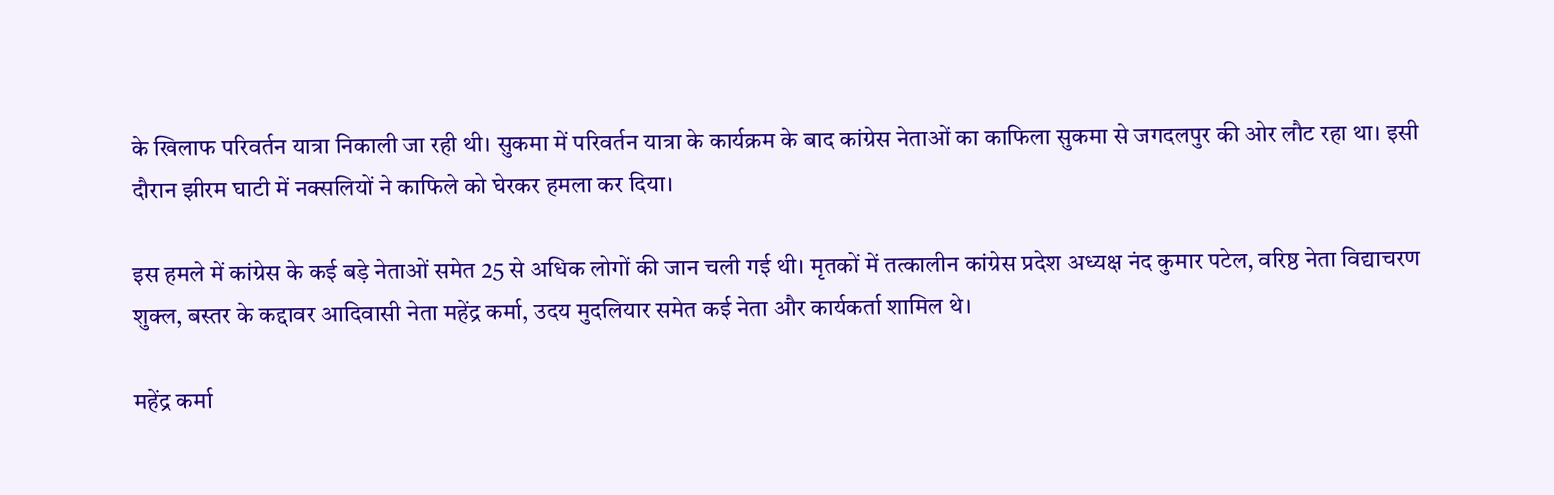के खिलाफ परिवर्तन यात्रा निकाली जा रही थी। सुकमा में परिवर्तन यात्रा के कार्यक्रम के बाद कांग्रेस नेताओं का काफिला सुकमा से जगदलपुर की ओर लौट रहा था। इसी दौरान झीरम घाटी में नक्सलियों ने काफिले को घेरकर हमला कर दिया।

इस हमले में कांग्रेस के कई बड़े नेताओं समेत 25 से अधिक लोगों की जान चली गई थी। मृतकों में तत्कालीन कांग्रेस प्रदेश अध्यक्ष नंद कुमार पटेल, वरिष्ठ नेता विद्याचरण शुक्ल, बस्तर के कद्दावर आदिवासी नेता महेंद्र कर्मा, उदय मुदलियार समेत कई नेता और कार्यकर्ता शामिल थे।

महेंद्र कर्मा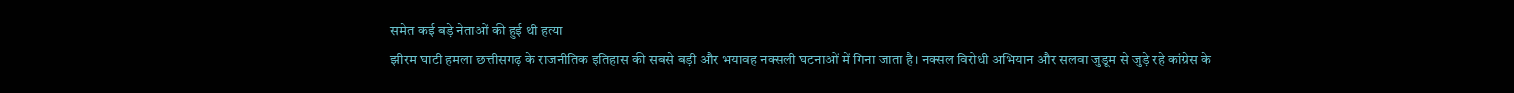समेत कई बड़े नेताओं की हुई थी हत्या
झीरम घाटी हमला छत्तीसगढ़ के राजनीतिक इतिहास की सबसे बड़ी और भयावह नक्सली घटनाओं में गिना जाता है। नक्सल विरोधी अभियान और सलवा जुडूम से जुड़े रहे कांग्रेस के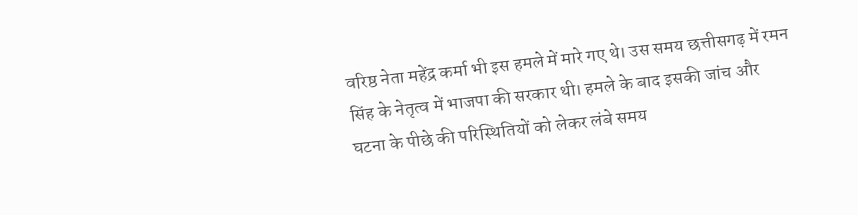वरिष्ठ नेता महेंद्र कर्मा भी इस हमले में मारे गए थे। उस समय छत्तीसगढ़ में रमन सिंह के नेतृत्व में भाजपा की सरकार थी। हमले के बाद इसकी जांच और घटना के पीछे की परिस्थितियों को लेकर लंबे समय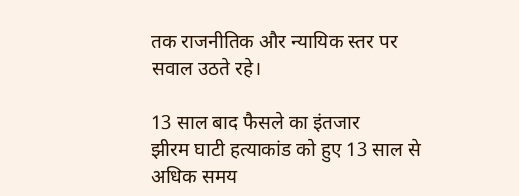तक राजनीतिक और न्यायिक स्तर पर सवाल उठते रहे।

13 साल बाद फैसले का इंतजार
झीरम घाटी हत्याकांड को हुए 13 साल से अधिक समय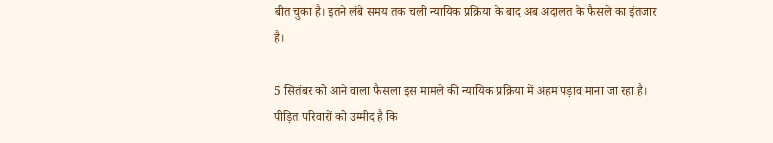बीत चुका है। इतने लंबे समय तक चली न्यायिक प्रक्रिया के बाद अब अदालत के फैसले का इंतजार है।

5 सितंबर को आने वाला फैसला इस मामले की न्यायिक प्रक्रिया में अहम पड़ाव माना जा रहा है। पीड़ित परिवारों को उम्मीद है कि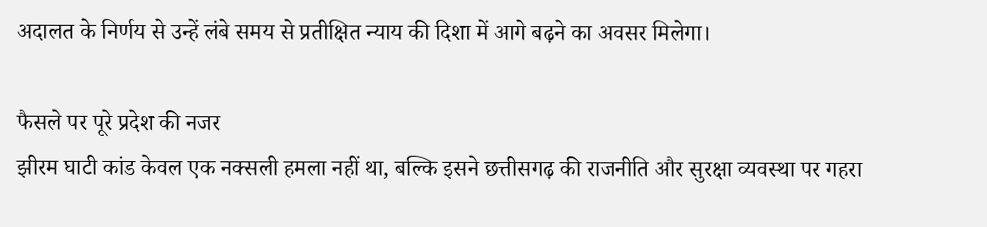अदालत के निर्णय से उन्हें लंबे समय से प्रतीक्षित न्याय की दिशा में आगे बढ़ने का अवसर मिलेगा।

फैसले पर पूरे प्रदेश की नजर
झीरम घाटी कांड केवल एक नक्सली हमला नहीं था, बल्कि इसने छत्तीसगढ़ की राजनीति और सुरक्षा व्यवस्था पर गहरा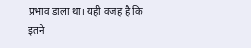प्रभाव डाला था। यही वजह है कि इतने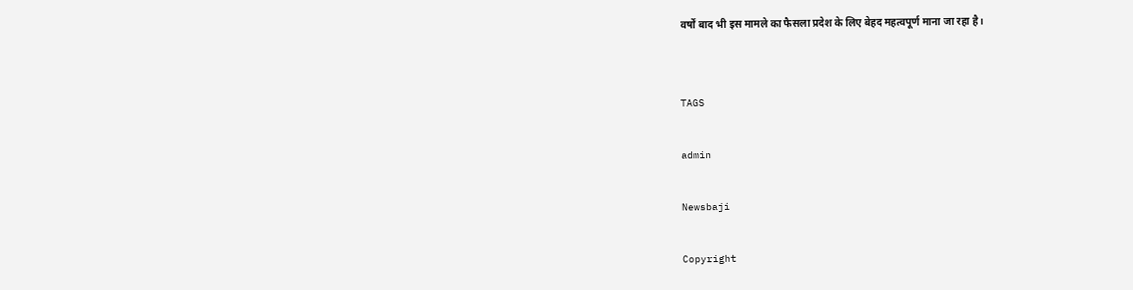वर्षों बाद भी इस मामले का फैसला प्रदेश के लिए बेहद महत्वपूर्ण माना जा रहा है।


TAGS

admin

Newsbaji

Copyright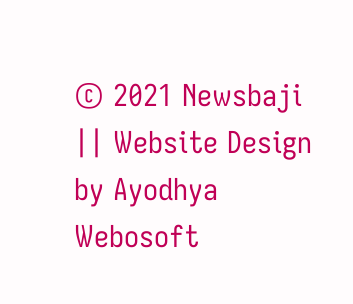© 2021 Newsbaji || Website Design by Ayodhya Webosoft